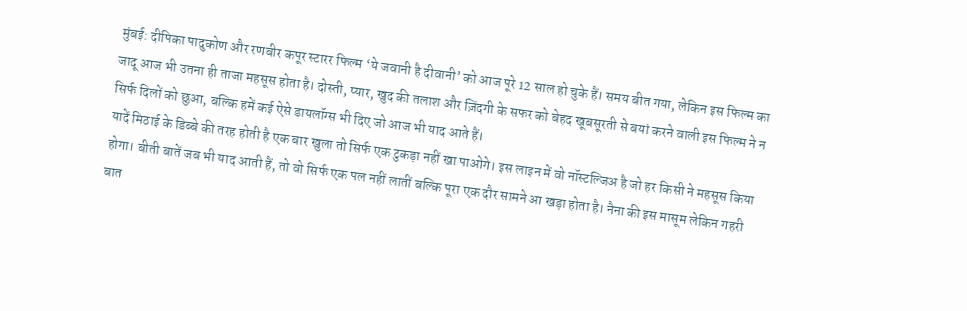मुंबई: दीपिका पादुकोण और रणबीर कपूर स्टारर फिल्म ‘ये जवानी है दीवानी’ को आज पूरे 12 साल हो चुके हैं। समय बीत गया, लेकिन इस फिल्म का जादू आज भी उतना ही ताजा महसूस होता है। दोस्ती, प्यार, खुद की तलाश और ज़िंदगी के सफर को बेहद खूबसूरती से बयां करने वाली इस फिल्म ने न सिर्फ दिलों को छुआ, बल्कि हमें कई ऐसे डायलॉग्स भी दिए जो आज भी याद आते हैं।
यादें मिठाई के डिब्बे की तरह होती है एक बार खुला तो सिर्फ एक टुकड़ा नहीं खा पाओगे। इस लाइन में वो नॉस्टल्जिअ है जो हर किसी ने महसूस किया होगा। बीती बातें जब भी याद आती हैं, तो वो सिर्फ एक पल नहीं लातीं बल्कि पूरा एक दौर सामने आ खड़ा होता है। नैना की इस मासूम लेकिन गहरी बात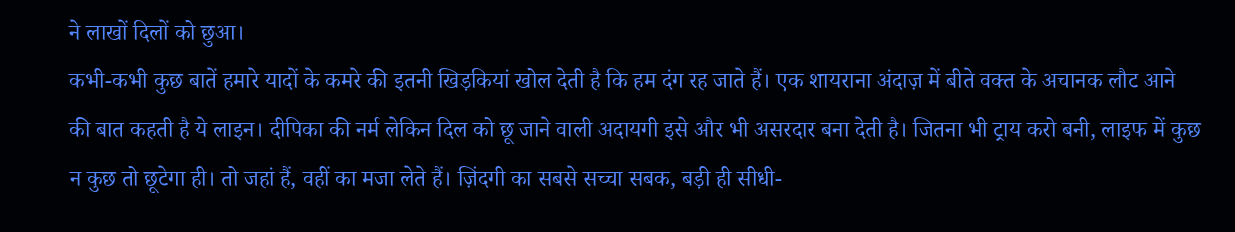ने लाखों दिलों को छुआ।
कभी-कभी कुछ बातें हमारे यादों के कमरे की इतनी खिड़कियां खोल देती है कि हम दंग रह जाते हैं। एक शायराना अंदाज़ में बीते वक्त के अचानक लौट आने की बात कहती है ये लाइन। दीपिका की नर्म लेकिन दिल को छू जाने वाली अदायगी इसे और भी असरदार बना देती है। जितना भी ट्राय करो बनी, लाइफ में कुछ न कुछ तो छूटेगा ही। तो जहां हैं, वहीं का मजा लेते हैं। ज़िंदगी का सबसे सच्चा सबक, बड़ी ही सीधी-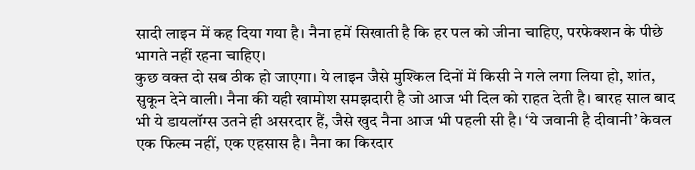सादी लाइन में कह दिया गया है। नैना हमें सिखाती है कि हर पल को जीना चाहिए, परफेक्शन के पीछे भागते नहीं रहना चाहिए।
कुछ वक्त दो सब ठीक हो जाएगा। ये लाइन जैसे मुश्किल दिनों में किसी ने गले लगा लिया हो, शांत, सुकून देने वाली। नैना की यही खामोश समझदारी है जो आज भी दिल को राहत देती है। बारह साल बाद भी ये डायलॉग्स उतने ही असरदार हैं, जैसे खुद नैना आज भी पहली सी है। ‘ये जवानी है दीवानी’ केवल एक फिल्म नहीं, एक एहसास है। नैना का किरदार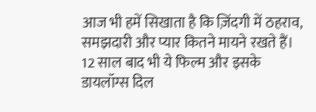आज भी हमें सिखाता है कि ज़िंदगी में ठहराव, समझदारी और प्यार कितने मायने रखते हैं। 12 साल बाद भी ये फिल्म और इसके डायलॉग्स दिल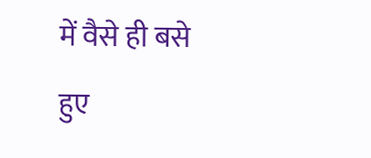में वैसे ही बसे हुए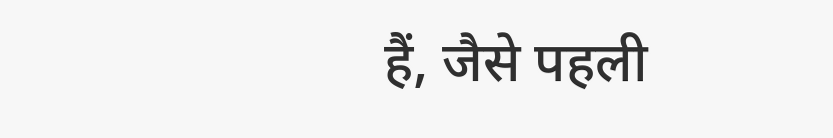हैं, जैसे पहली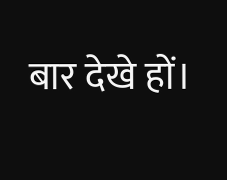बार देखे हों।